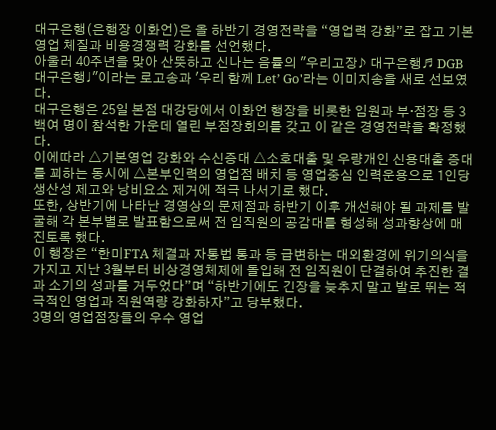대구은행(은행장 이화언)은 올 하반기 경영전략을 “영업력 강화”로 잡고 기본영업 체질과 비용경쟁력 강화를 선언했다.
아울러 40주년을 맞아 산뜻하고 신나는 음률의 "우리고장♪ 대구은행♬ DGB대구은행♩"이라는 로고송과 '우리 함께 Let’ Go'라는 이미지송을 새로 선보였다.
대구은행은 25일 본점 대강당에서 이화언 행장을 비롯한 임원과 부·점장 등 3백여 명이 참석한 가운데 열린 부점장회의를 갖고 이 같은 경영전략을 확정했다.
이에따라 △기본영업 강화와 수신증대 △소호대출 및 우량개인 신용대출 증대를 꾀하는 동시에 △본부인력의 영업점 배치 등 영업중심 인력운용으로 1인당 생산성 제고와 낭비요소 제거에 적극 나서기로 했다.
또한, 상반기에 나타난 경영상의 문제점과 하반기 이후 개선해야 될 과제를 발굴해 각 본부별로 발표함으로써 전 임직원의 공감대를 형성해 성과향상에 매진토록 했다.
이 행장은 “한미FTA 체결과 자통법 통과 등 급변하는 대외환경에 위기의식을 가지고 지난 3월부터 비상경영체제에 돌입해 전 임직원이 단결하여 추진한 결과 소기의 성과를 거두었다”며 “하반기에도 긴장을 늦추지 말고 발로 뛰는 적극적인 영업과 직원역량 강화하자”고 당부했다.
3명의 영업점장들의 우수 영업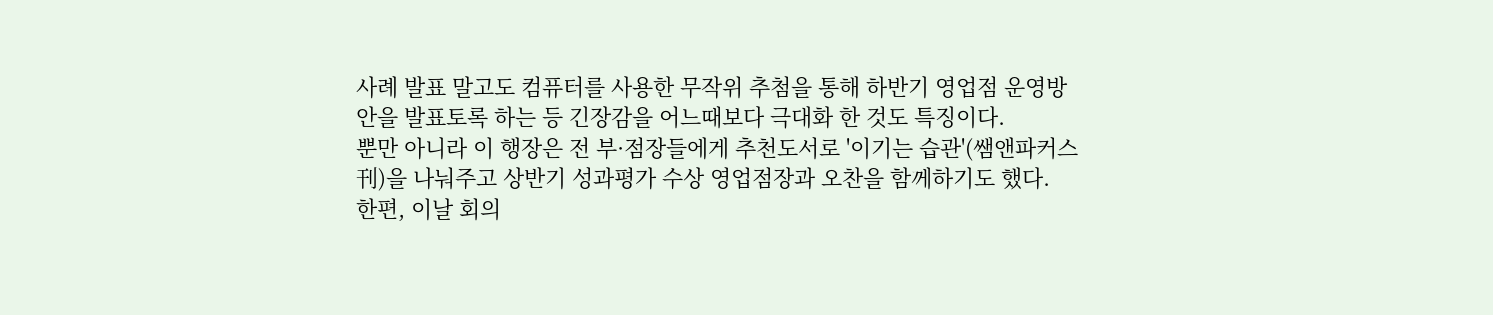사례 발표 말고도 컴퓨터를 사용한 무작위 추첨을 통해 하반기 영업점 운영방안을 발표토록 하는 등 긴장감을 어느때보다 극대화 한 것도 특징이다.
뿐만 아니라 이 행장은 전 부·점장들에게 추천도서로 '이기는 습관'(쌤앤파커스 刊)을 나눠주고 상반기 성과평가 수상 영업점장과 오찬을 함께하기도 했다.
한편, 이날 회의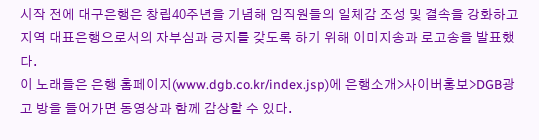시작 전에 대구은행은 창립40주년을 기념해 임직원들의 일체감 조성 및 결속을 강화하고 지역 대표은행으로서의 자부심과 긍지를 갖도록 하기 위해 이미지송과 로고송을 발표했다.
이 노래들은 은행 홈페이지(www.dgb.co.kr/index.jsp)에 은행소개>사이버홍보>DGB광고 방을 들어가면 동영상과 함께 감상할 수 있다.